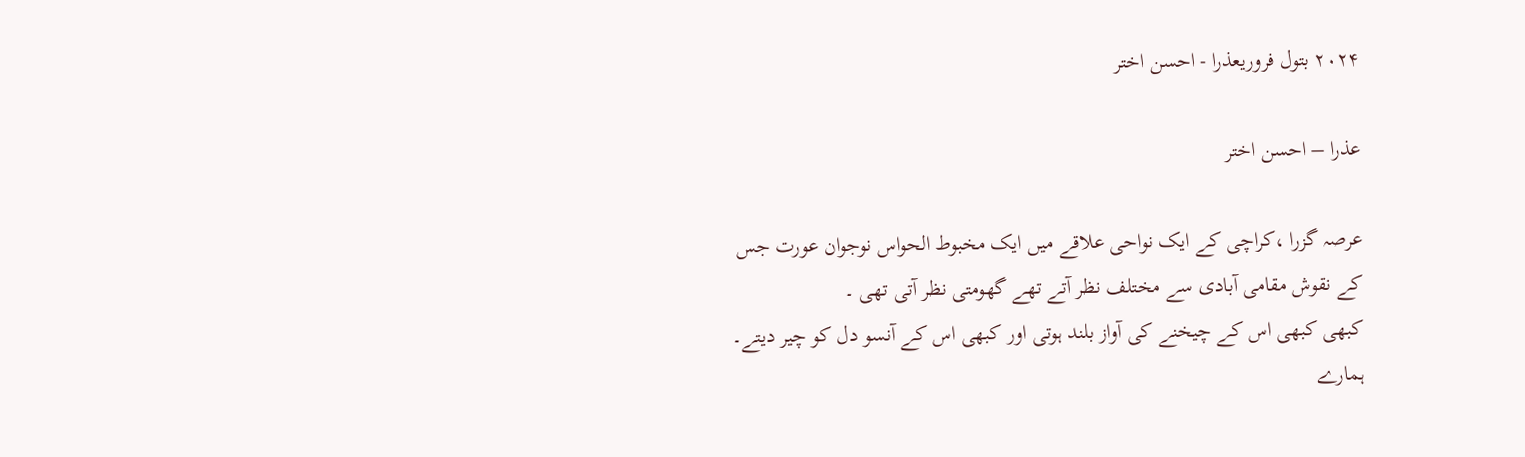۲۰۲۴ بتول فروریعذرا - احسن اختر

عذرا – احسن اختر

عرصہ گزرا ،کراچی کے ایک نواحی علاقے میں ایک مخبوط الحواس نوجوان عورت جس کے نقوش مقامی آبادی سے مختلف نظر آتے تھے گھومتی نظر آتی تھی ۔
کبھی کبھی اس کے چیخنے کی آواز بلند ہوتی اور کبھی اس کے آنسو دل کو چیر دیتے۔
ہمارے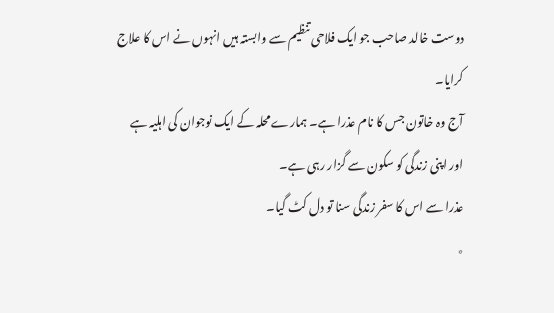دوست خالد صاحب جو ایک فلاحی تنظیم سے وابستہ ہیں انہوں نے اس کا علاج کرایا۔
آج وہ خاتون جس کا نام عذرا ہے۔ ہمارے محلہ کے ایک نوجوان کی اہلیہ ہے اور اپنی زندگی کو سکون سے گزار رہی ہے۔
عذرا سے اس کا سفر زندگی سنا تو دل کٹ گیا۔
٭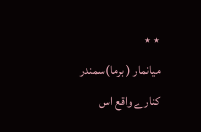٭ ٭
میانمار ( برما)سمندر کنارے واقع اس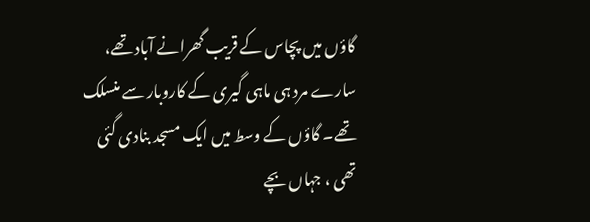گاؤں میں پچاس کے قریب گھرانے آباد تھے، سارے مرد ہی ماہی گیری کے کاروبار سے منسلک تھے۔ گاؤں کے وسط میں ایک مسجد بنادی گئی تھی ، جہاں بچے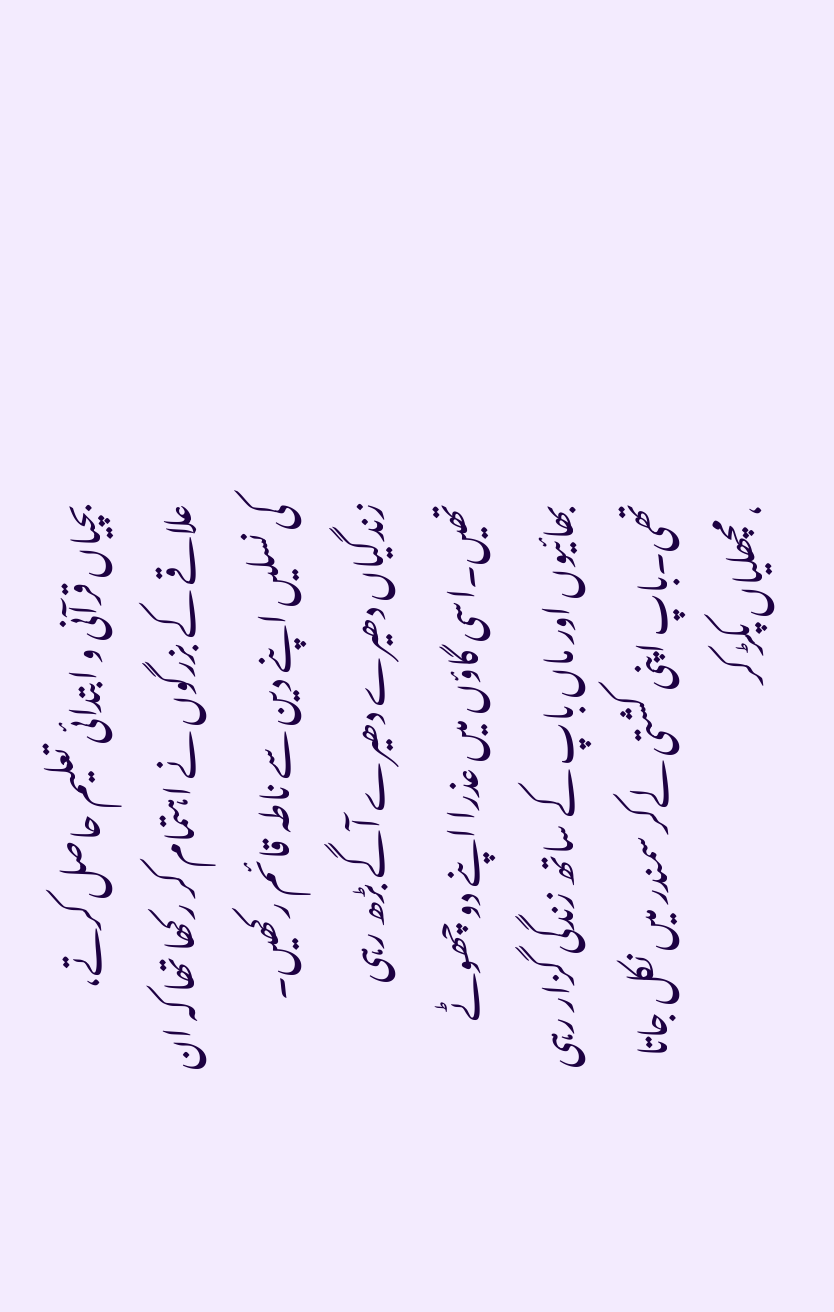بچیاں قرآنی و ابتدائی تعلیم حاصل کرتے، علاقے کے بزرگوں نے اہتمام کر رکھا تھا کہ ان کی نسلیں اپنے دین سے ناطہ قائم رکھیں۔
زندگیاں دھیرے دھیرے آگے بڑھ رہی تھیں۔اسی گاؤں میں عذرا اپنے دو چھوٹے بھائیوں اور ماں باپ کے ساتھ زندگی گزار رہی تھی۔باپ اپنی کشتی لےکر سمندر میں نکل جاتا ، مچھلیاں پکڑ کر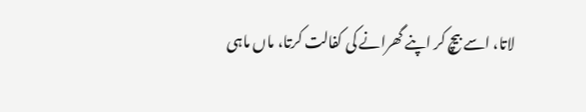لاتا، اسے بیچ کر اپنے گھرانے کی کفالت کرتا، ماں ماہی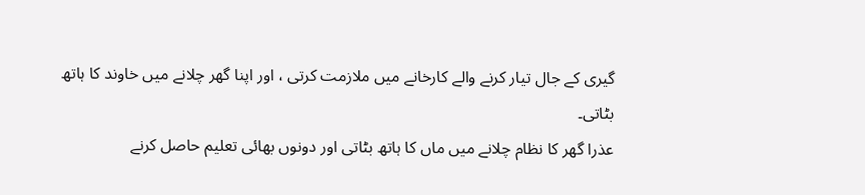گیری کے جال تیار کرنے والے کارخانے میں ملازمت کرتی ، اور اپنا گھر چلانے میں خاوند کا ہاتھ بٹاتی۔
عذرا گھر کا نظام چلانے میں ماں کا ہاتھ بٹاتی اور دونوں بھائی تعلیم حاصل کرنے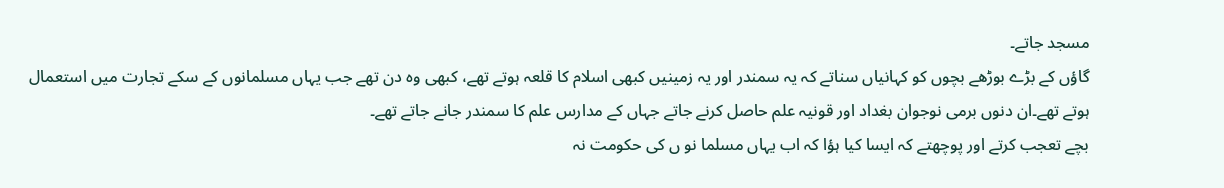مسجد جاتے۔
گاؤں کے بڑے بوڑھے بچوں کو کہانیاں سناتے کہ یہ سمندر اور یہ زمینیں کبھی اسلام کا قلعہ ہوتے تھے، کبھی وہ دن تھے جب یہاں مسلمانوں کے سکے تجارت میں استعمال ہوتے تھے۔ان دنوں برمی نوجوان بغداد اور قونیہ علم حاصل کرنے جاتے جہاں کے مدارس علم کا سمندر جانے جاتے تھے۔
بچے تعجب کرتے اور پوچھتے کہ ایسا کیا ہؤا کہ اب یہاں مسلما نو ں کی حکومت نہ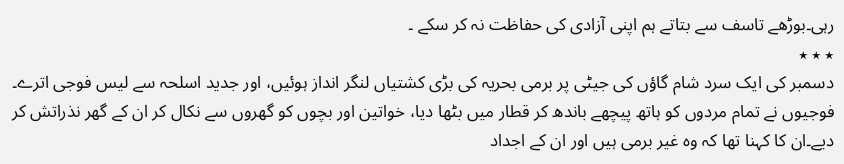رہی۔بوڑھے تاسف سے بتاتے ہم اپنی آزادی کی حفاظت نہ کر سکے ۔
٭ ٭ ٭
دسمبر کی ایک سرد شام گاؤں کی جیٹی پر برمی بحریہ کی بڑی کشتیاں لنگر انداز ہوئیں، اور جدید اسلحہ سے لیس فوجی اترے۔
فوجیوں نے تمام مردوں کو ہاتھ پیچھے باندھ کر قطار میں بٹھا دیا، خواتین اور بچوں کو گھروں سے نکال کر ان کے گھر نذراتش کر دیے۔ان کا کہنا تھا کہ وہ غیر برمی ہیں اور ان کے اجداد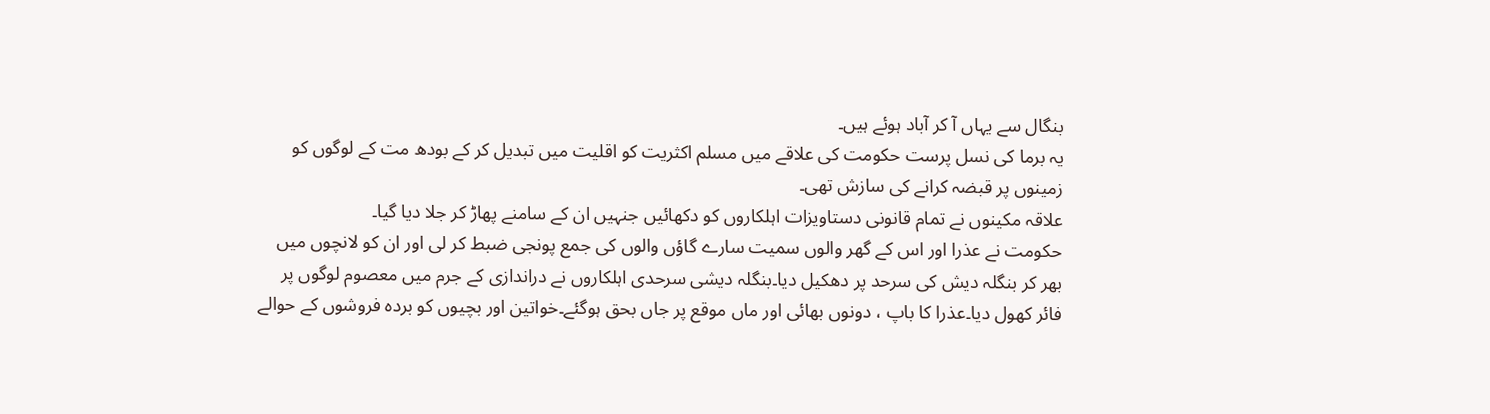بنگال سے یہاں آ کر آباد ہوئے ہیں۔
یہ برما کی نسل پرست حکومت کی علاقے میں مسلم اکثریت کو اقلیت میں تبدیل کر کے بودھ مت کے لوگوں کو زمینوں پر قبضہ کرانے کی سازش تھی۔
علاقہ مکینوں نے تمام قانونی دستاویزات اہلکاروں کو دکھائیں جنہیں ان کے سامنے پھاڑ کر جلا دیا گیا۔
حکومت نے عذرا اور اس کے گھر والوں سمیت سارے گاؤں والوں کی جمع پونجی ضبط کر لی اور ان کو لانچوں میں بھر کر بنگلہ دیش کی سرحد پر دھکیل دیا۔بنگلہ دیشی سرحدی اہلکاروں نے دراندازی کے جرم میں معصوم لوگوں پر فائر کھول دیا۔عذرا کا باپ ، دونوں بھائی اور ماں موقع پر جاں بحق ہوگئے۔خواتین اور بچیوں کو بردہ فروشوں کے حوالے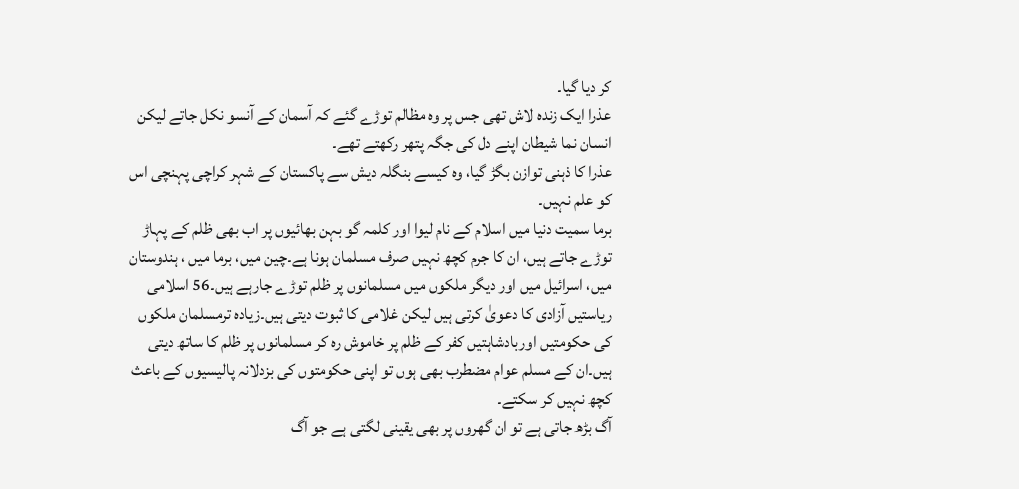کر دیا گیا۔
عذرا ایک زندہ لاش تھی جس پر وہ مظالم توڑے گئے کہ آسمان کے آنسو نکل جاتے لیکن انسان نما شیطان اپنے دل کی جگہ پتھر رکھتے تھے۔
عذرا کا ذہنی توازن بگڑ گیا، وہ کیسے بنگلہ دیش سے پاکستان کے شہر کراچی پہنچی اس کو علم نہیں۔
برما سمیت دنیا میں اسلام کے نام لیوا اور کلمہ گو بہن بھائیوں پر اب بھی ظلم کے پہاڑ توڑے جاتے ہیں، ان کا جرم کچھ نہیں صرف مسلمان ہونا ہے۔چین میں، برما میں ، ہندوستان میں، اسرائیل میں اور دیگر ملکوں میں مسلمانوں پر ظلم توڑے جارہے ہیں۔56 اسلامی ریاستیں آزادی کا دعویٰ کرتی ہیں لیکن غلامی کا ثبوت دیتی ہیں۔زیادہ ترمسلمان ملکوں کی حکومتیں اوربادشاہتیں کفر کے ظلم پر خاموش رہ کر مسلمانوں پر ظلم کا ساتھ دیتی ہیں۔ان کے مسلم عوام مضطرب بھی ہوں تو اپنی حکومتوں کی بزدلانہ پالیسیوں کے باعث کچھ نہیں کر سکتے۔
آگ بڑھ جاتی ہے تو ان گھروں پر بھی یقینی لگتی ہے جو آگ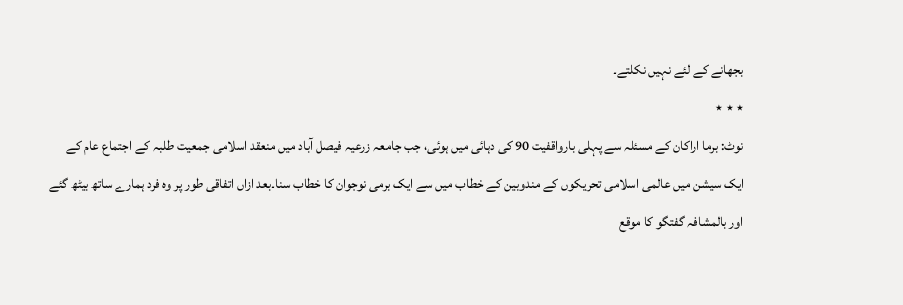بجھانے کے لئے نہیں نکلتے۔
٭ ٭ ٭
نوٹ: برما اراکان کے مسئلہ سے پہلی بارواقفیت 90 کی دہائی میں ہوئی، جب جامعہ زرعیہ فیصل آباد میں منعقد اسلامی جمعیت طلبہ کے اجتماع عام کے ایک سیشن میں عالمی اسلامی تحریکوں کے مندوبین کے خطاب میں سے ایک برمی نوجوان کا خطاب سنا۔بعد ازاں اتفاقی طور پر وہ فرد ہمارے ساتھ بیٹھ گئے اور بالمشافہ گفتگو کا موقع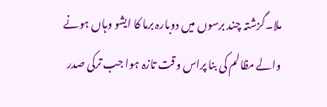ملا۔گزشتہ چند برسوں میں دوبارہ برما کا ایشو وہاں ہونے والے مظالم کی بنا پراس وقت تازہ ہوا جب ترکی صدر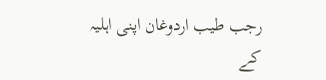رجب طیب اردوغان اپنی اہلیہ کے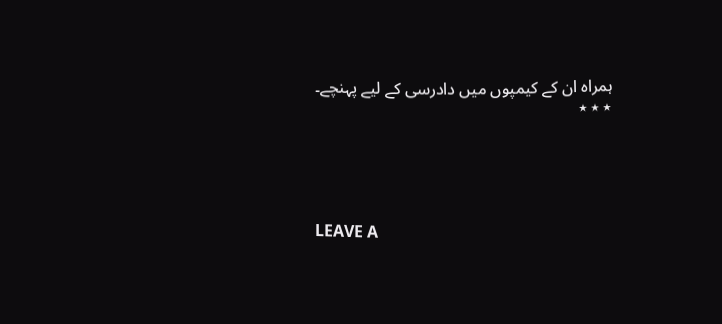ہمراہ ان کے کیمپوں میں دادرسی کے لیے پہنچے۔
٭ ٭ ٭





LEAVE A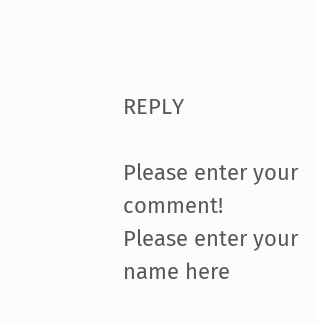REPLY

Please enter your comment!
Please enter your name here